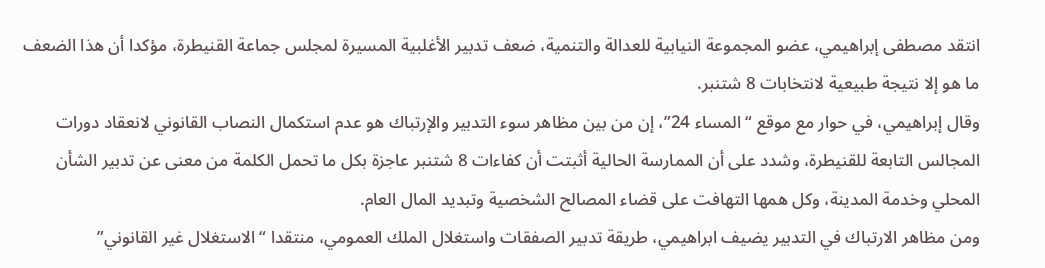انتقد مصطفى إبراهيمي، عضو المجموعة النيابية للعدالة والتنمية، ضعف تدبير الأغلبية المسيرة لمجلس جماعة القنيطرة، مؤكدا أن هذا الضعف ما هو إلا نتيجة طبيعية لانتخابات 8 شتنبر.
وقال إبراهيمي، في حوار مع موقع “المساء 24”، إن من بين مظاهر سوء التدبير والإرتباك هو عدم استكمال النصاب القانوني لانعقاد دورات المجالس التابعة للقنيطرة، وشدد على أن الممارسة الحالية أثبتت أن كفاءات 8 شتنبر عاجزة بكل ما تحمل الكلمة من معنى عن تدبير الشأن المحلي وخدمة المدينة، وكل همها التهافت على قضاء المصالح الشخصية وتبديد المال العام.
ومن مظاهر الارتباك في التدبير يضيف ابراهيمي، طريقة تدبير الصفقات واستغلال الملك العمومي، منتقدا “الاستغلال غير القانوني”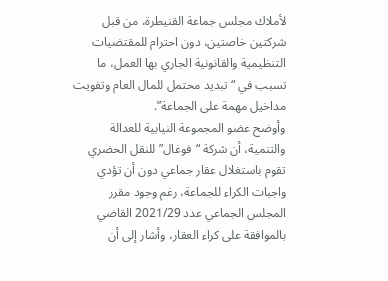لأملاك مجلس جماعة القنيطرة، من قبل شركتين خاصتين، دون احترام للمقتضيات التنظيمية والقانونية الجاري بها العمل، ما تسبب في “تبديد محتمل للمال العام وتفويت مداخيل مهمة على الجماعة”.
وأوضح عضو المجموعة النيابية للعدالة والتنمية، أن شركة “فوغال” للنقل الحضري تقوم باستغلال عقار جماعي دون أن تؤدي واجبات الكراء للجماعة، رغم وجود مقرر المجلس الجماعي عدد 2021/29 القاضي بالموافقة على كراء العقار، وأشار إلى أن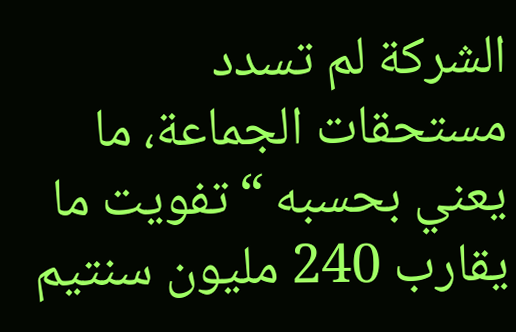الشركة لم تسدد مستحقات الجماعة، ما يعني بحسبه “تفويت ما يقارب 240 مليون سنتيم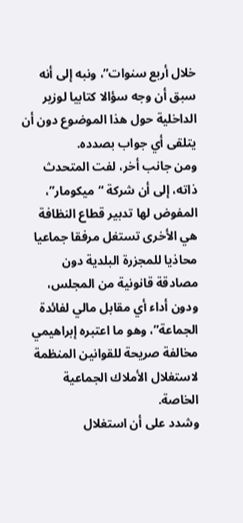خلال أربع سنوات”، ونبه إلى أنه سبق أن وجه سؤالا كتابيا لوزير الداخلية حول هذا الموضوع دون أن يتلقى أي جواب بصدده.
ومن جانب أخر، لفت المتحدث ذاته، إلى أن شركة “ميكومار”، المفوض لها تدبير قطاع النظافة هي الأخرى تستغل مرفقا جماعيا محاذيا للمجزرة البلدية دون مصادقة قانونية من المجلس، ودون أداء أي مقابل مالي لفائدة الجماعة”، وهو ما اعتبره إبراهيمي مخالفة صريحة للقوانين المنظمة لاستغلال الأملاك الجماعية الخاصة.
وشدد على أن استغلال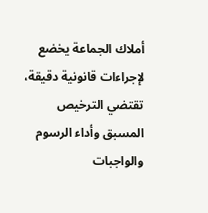أملاك الجماعة يخضع لإجراءات قانونية دقيقة، تقتضي الترخيص المسبق وأداء الرسوم والواجبات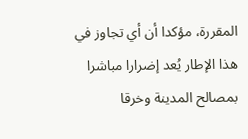المقررة، مؤكدا أن أي تجاوز في هذا الإطار يُعد إضرارا مباشرا بمصالح المدينة وخرقا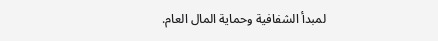لمبدأ الشفافية وحماية المال العام.